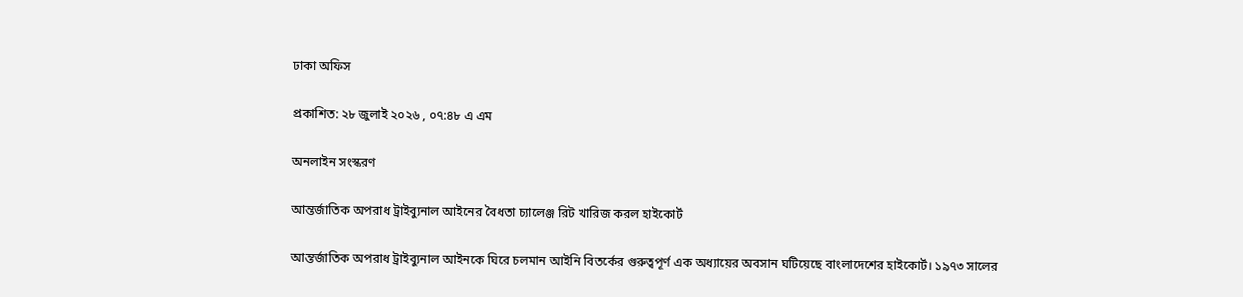ঢাকা অফিস

প্রকাশিত: ২৮ জুলাই ২০২৬ , ০৭:৪৮ এ এম

অনলাইন সংস্করণ

আন্তর্জাতিক অপরাধ ট্রাইব্যুনাল আইনের বৈধতা চ্যালেঞ্জ রিট খারিজ করল হাইকোর্ট

আন্তর্জাতিক অপরাধ ট্রাইব্যুনাল আইনকে ঘিরে চলমান আইনি বিতর্কের গুরুত্বপূর্ণ এক অধ্যায়ের অবসান ঘটিয়েছে বাংলাদেশের হাইকোর্ট। ১৯৭৩ সালের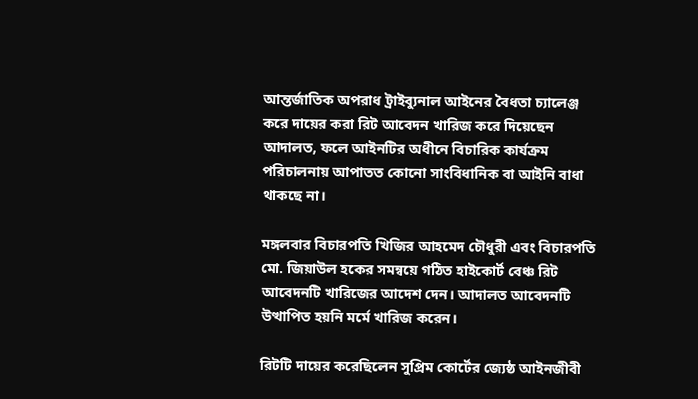আন্তর্জাতিক অপরাধ ট্রাইব্যুনাল আইনের বৈধতা চ্যালেঞ্জ করে দায়ের করা রিট আবেদন খারিজ করে দিয়েছেন আদালত, ফলে আইনটির অধীনে বিচারিক কার্যক্রম পরিচালনায় আপাতত কোনো সাংবিধানিক বা আইনি বাধা থাকছে না।

মঙ্গলবার বিচারপতি খিজির আহমেদ চৌধুরী এবং বিচারপতি মো. জিয়াউল হকের সমন্বয়ে গঠিত হাইকোর্ট বেঞ্চ রিট আবেদনটি খারিজের আদেশ দেন। আদালত আবেদনটি উত্থাপিত হয়নি মর্মে খারিজ করেন।

রিটটি দায়ের করেছিলেন সুপ্রিম কোর্টের জ্যেষ্ঠ আইনজীবী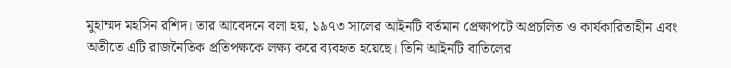মুহাম্মদ মহসিন রশিদ। তার আবেদনে বলা হয়, ১৯৭৩ সালের আইনটি বর্তমান প্রেক্ষাপটে অপ্রচলিত ও কার্যকারিতাহীন এবং অতীতে এটি রাজনৈতিক প্রতিপক্ষকে লক্ষ্য করে ব্যবহৃত হয়েছে। তিনি আইনটি বাতিলের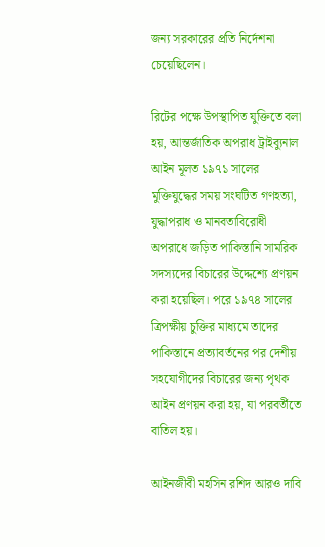জন্য সরকারের প্রতি নির্দেশনা চেয়েছিলেন।

রিটের পক্ষে উপস্থাপিত যুক্তিতে বলা হয়, আন্তর্জাতিক অপরাধ ট্রাইব্যুনাল আইন মূলত ১৯৭১ সালের মুক্তিযুদ্ধের সময় সংঘটিত গণহত্যা, যুদ্ধাপরাধ ও মানবতাবিরোধী অপরাধে জড়িত পাকিস্তানি সামরিক সদস্যদের বিচারের উদ্দেশ্যে প্রণয়ন করা হয়েছিল। পরে ১৯৭৪ সালের ত্রিপক্ষীয় চুক্তির মাধ্যমে তাদের পাকিস্তানে প্রত্যাবর্তনের পর দেশীয় সহযোগীদের বিচারের জন্য পৃথক আইন প্রণয়ন করা হয়, যা পরবর্তীতে বাতিল হয়।

আইনজীবী মহসিন রশিদ আরও দাবি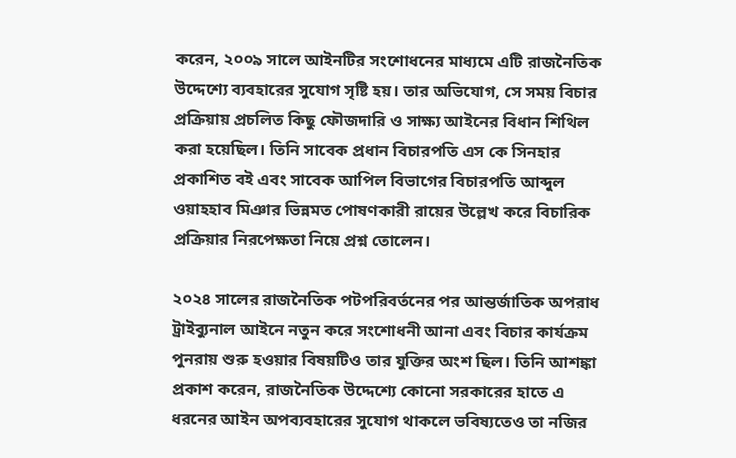করেন, ২০০৯ সালে আইনটির সংশোধনের মাধ্যমে এটি রাজনৈতিক উদ্দেশ্যে ব্যবহারের সুযোগ সৃষ্টি হয়। তার অভিযোগ, সে সময় বিচার প্রক্রিয়ায় প্রচলিত কিছু ফৌজদারি ও সাক্ষ্য আইনের বিধান শিথিল করা হয়েছিল। তিনি সাবেক প্রধান বিচারপতি এস কে সিনহার প্রকাশিত বই এবং সাবেক আপিল বিভাগের বিচারপতি আব্দুল ওয়াহহাব মিঞার ভিন্নমত পোষণকারী রায়ের উল্লেখ করে বিচারিক প্রক্রিয়ার নিরপেক্ষতা নিয়ে প্রশ্ন তোলেন।

২০২৪ সালের রাজনৈতিক পটপরিবর্তনের পর আন্তর্জাতিক অপরাধ ট্রাইব্যুনাল আইনে নতুন করে সংশোধনী আনা এবং বিচার কার্যক্রম পুনরায় শুরু হওয়ার বিষয়টিও তার যুক্তির অংশ ছিল। তিনি আশঙ্কা প্রকাশ করেন, রাজনৈতিক উদ্দেশ্যে কোনো সরকারের হাতে এ ধরনের আইন অপব্যবহারের সুযোগ থাকলে ভবিষ্যতেও তা নজির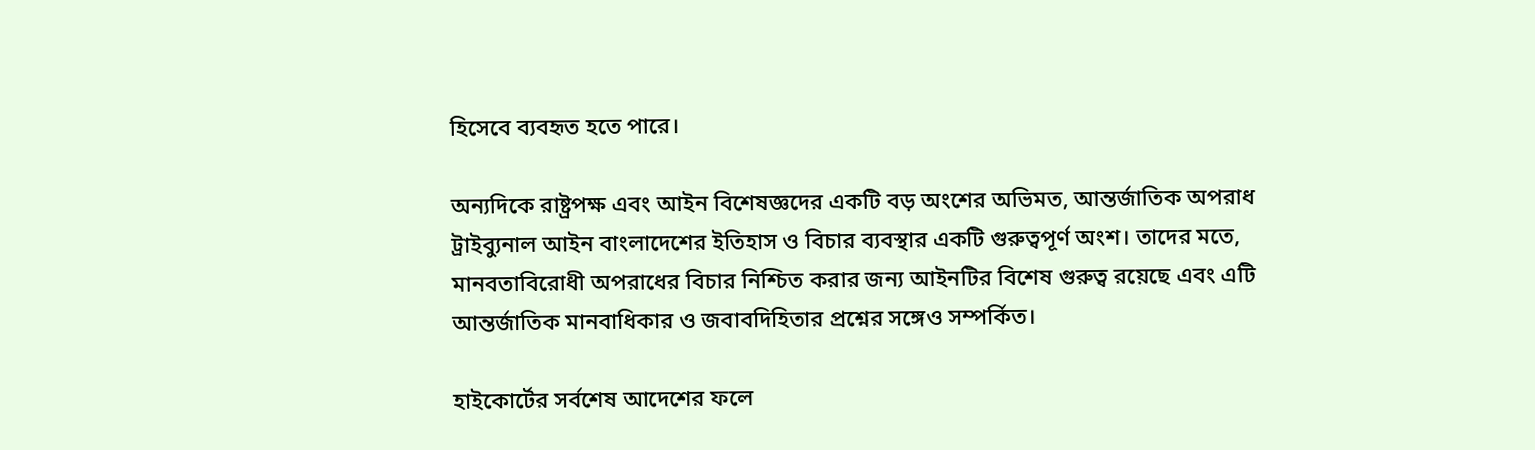হিসেবে ব্যবহৃত হতে পারে।

অন্যদিকে রাষ্ট্রপক্ষ এবং আইন বিশেষজ্ঞদের একটি বড় অংশের অভিমত, আন্তর্জাতিক অপরাধ ট্রাইব্যুনাল আইন বাংলাদেশের ইতিহাস ও বিচার ব্যবস্থার একটি গুরুত্বপূর্ণ অংশ। তাদের মতে, মানবতাবিরোধী অপরাধের বিচার নিশ্চিত করার জন্য আইনটির বিশেষ গুরুত্ব রয়েছে এবং এটি আন্তর্জাতিক মানবাধিকার ও জবাবদিহিতার প্রশ্নের সঙ্গেও সম্পর্কিত।

হাইকোর্টের সর্বশেষ আদেশের ফলে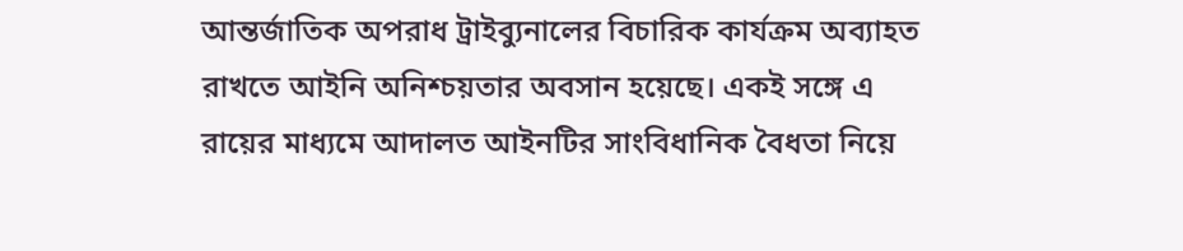আন্তর্জাতিক অপরাধ ট্রাইব্যুনালের বিচারিক কার্যক্রম অব্যাহত রাখতে আইনি অনিশ্চয়তার অবসান হয়েছে। একই সঙ্গে এ রায়ের মাধ্যমে আদালত আইনটির সাংবিধানিক বৈধতা নিয়ে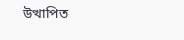উত্থাপিত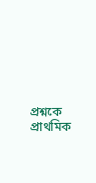প্রশ্নকে প্রাথমিক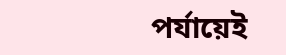পর্যায়েই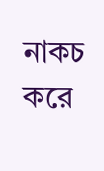নাকচ করে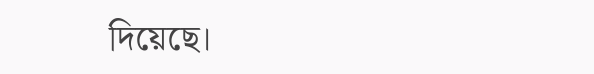দিয়েছে।